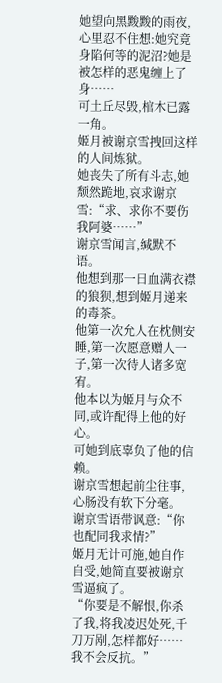她望向黑黢黢的雨夜,心里忍不住想:她究竟身陷何等的泥沼?她是被怎样的恶鬼缠上了身……
可土丘尽毁,棺木已露一角。
姬月被谢京雪拽回这样的人间炼狱。
她丧失了所有斗志,她颓然跪地,哀求谢京雪:“求、求你不要伤我阿婆……”
谢京雪闻言,缄默不语。
他想到那一日血满衣襟的狼狈,想到姬月递来的毒茶。
他第一次允人在枕侧安睡,第一次愿意赠人一子,第一次待人诸多宽宥。
他本以为姬月与众不同,或许配得上他的好心。
可她到底辜负了他的信赖。
谢京雪想起前尘往事,心肠没有软下分毫。
谢京雪语带讽意:“你也配同我求情?”
姬月无计可施,她自作自受,她简直要被谢京雪逼疯了。
“你要是不解恨,你杀了我,将我凌迟处死,千刀万剐,怎样都好……我不会反抗。”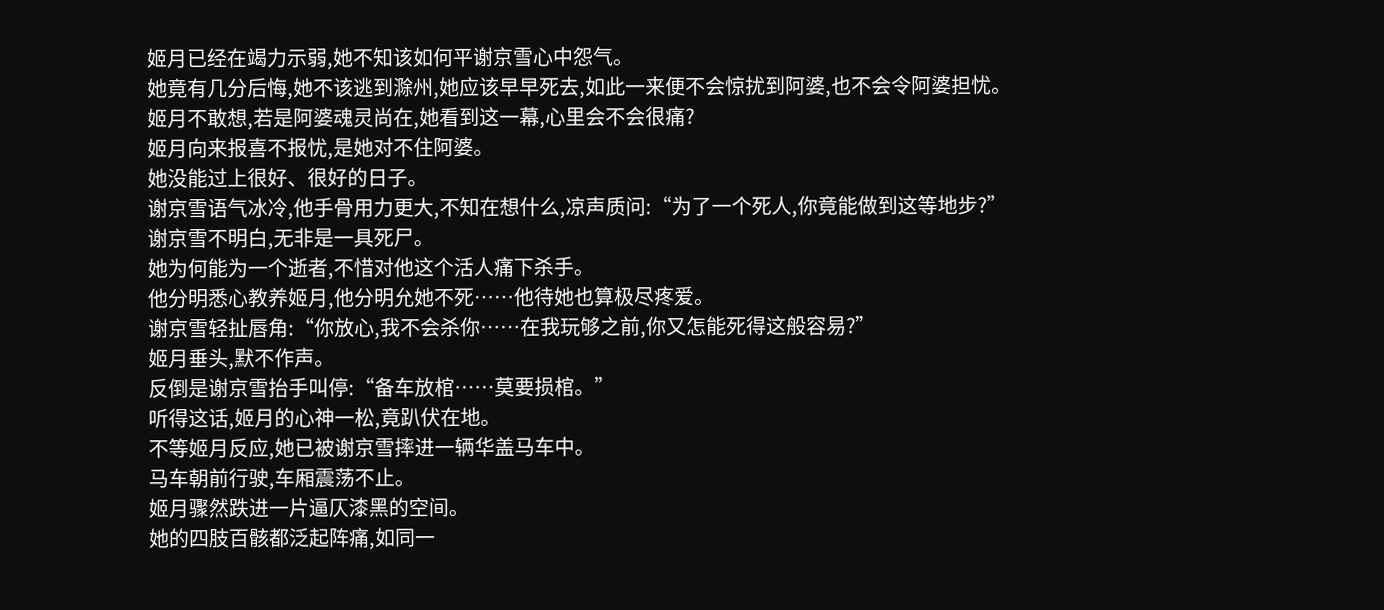姬月已经在竭力示弱,她不知该如何平谢京雪心中怨气。
她竟有几分后悔,她不该逃到滁州,她应该早早死去,如此一来便不会惊扰到阿婆,也不会令阿婆担忧。
姬月不敢想,若是阿婆魂灵尚在,她看到这一幕,心里会不会很痛?
姬月向来报喜不报忧,是她对不住阿婆。
她没能过上很好、很好的日子。
谢京雪语气冰冷,他手骨用力更大,不知在想什么,凉声质问:“为了一个死人,你竟能做到这等地步?”
谢京雪不明白,无非是一具死尸。
她为何能为一个逝者,不惜对他这个活人痛下杀手。
他分明悉心教养姬月,他分明允她不死……他待她也算极尽疼爱。
谢京雪轻扯唇角:“你放心,我不会杀你……在我玩够之前,你又怎能死得这般容易?”
姬月垂头,默不作声。
反倒是谢京雪抬手叫停:“备车放棺……莫要损棺。”
听得这话,姬月的心神一松,竟趴伏在地。
不等姬月反应,她已被谢京雪摔进一辆华盖马车中。
马车朝前行驶,车厢震荡不止。
姬月骤然跌进一片逼仄漆黑的空间。
她的四肢百骸都泛起阵痛,如同一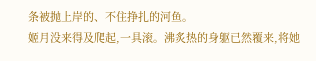条被抛上岸的、不住挣扎的河鱼。
姬月没来得及爬起,一具滚。沸炙热的身躯已然覆来,将她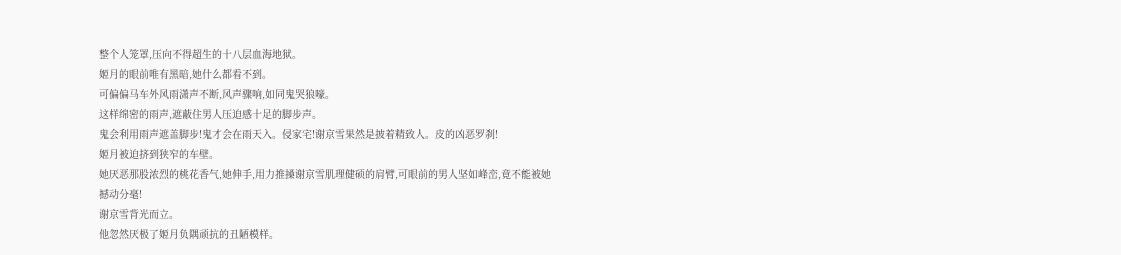整个人笼罩,压向不得超生的十八层血海地狱。
姬月的眼前唯有黑暗,她什么都看不到。
可偏偏马车外风雨潇声不断,风声骤响,如同鬼哭狼嚎。
这样绵密的雨声,遮蔽住男人压迫感十足的脚步声。
鬼会利用雨声遮盖脚步!鬼才会在雨天入。侵家宅!谢京雪果然是披着精致人。皮的凶恶罗刹!
姬月被迫挤到狭窄的车壁。
她厌恶那股浓烈的桃花香气,她伸手,用力推搡谢京雪肌理健硕的肩臂,可眼前的男人坚如峰峦,竟不能被她撼动分毫!
谢京雪背光而立。
他忽然厌极了姬月负隅顽抗的丑陋模样。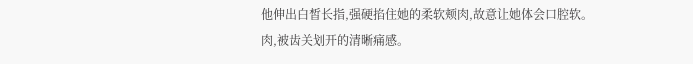他伸出白皙长指,强硬掐住她的柔软颊肉,故意让她体会口腔软。肉,被齿关划开的清晰痛感。